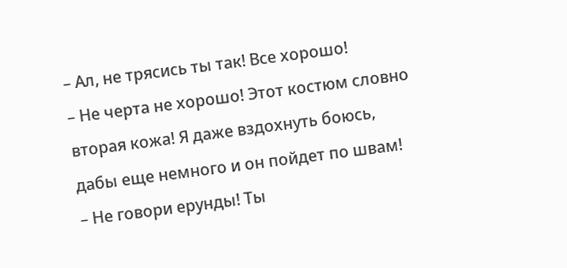– Ал, не трясись ты так! Все хорошо!
– Не черта не хорошо! Этот костюм словно вторая кожа! Я даже вздохнуть боюсь, дабы еще немного и он пойдет по швам!
– Не говори ерунды! Ты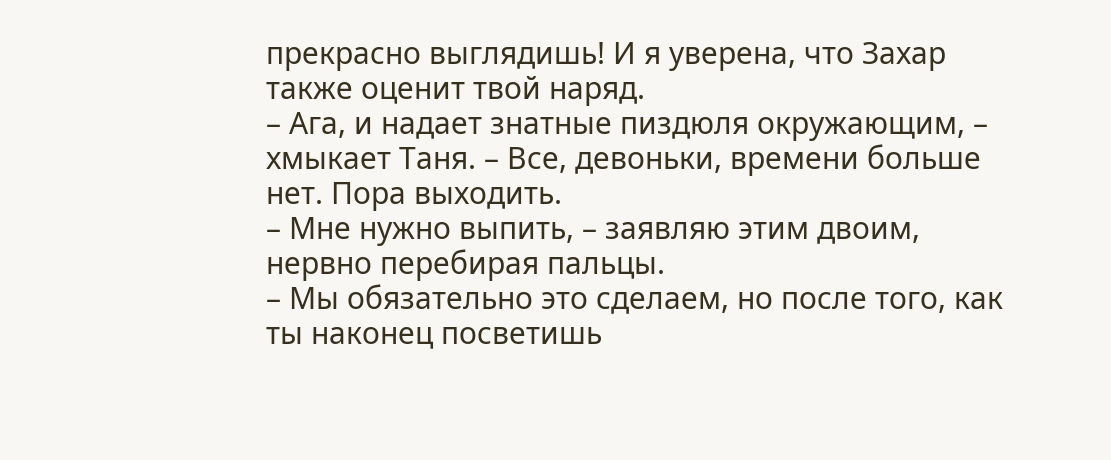прекрасно выглядишь! И я уверена, что Захар также оценит твой наряд.
– Ага, и надает знатные пиздюля окружающим, – хмыкает Таня. – Все, девоньки, времени больше нет. Пора выходить.
– Мне нужно выпить, – заявляю этим двоим, нервно перебирая пальцы.
– Мы обязательно это сделаем, но после того, как ты наконец посветишь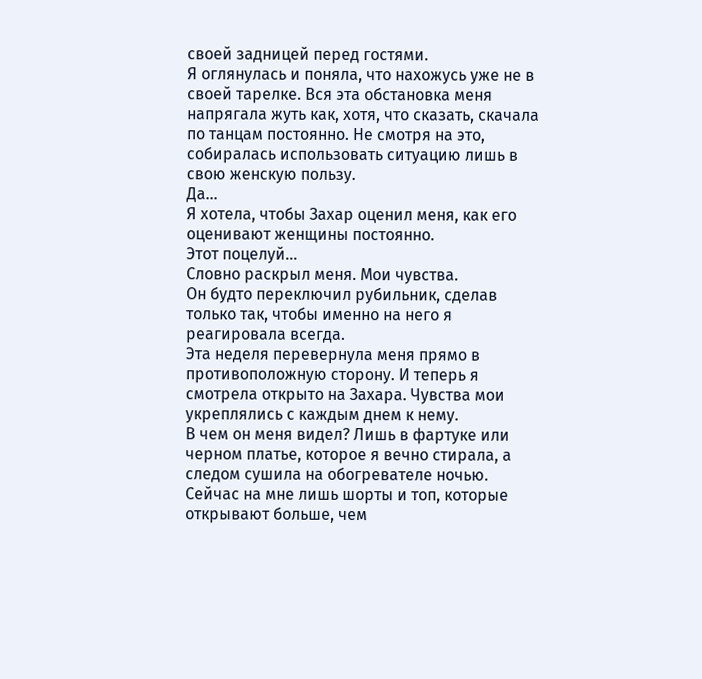своей задницей перед гостями.
Я оглянулась и поняла, что нахожусь уже не в своей тарелке. Вся эта обстановка меня напрягала жуть как, хотя, что сказать, скачала по танцам постоянно. Не смотря на это, собиралась использовать ситуацию лишь в свою женскую пользу.
Да…
Я хотела, чтобы Захар оценил меня, как его оценивают женщины постоянно.
Этот поцелуй…
Словно раскрыл меня. Мои чувства.
Он будто переключил рубильник, сделав только так, чтобы именно на него я реагировала всегда.
Эта неделя перевернула меня прямо в противоположную сторону. И теперь я смотрела открыто на Захара. Чувства мои укреплялись с каждым днем к нему.
В чем он меня видел? Лишь в фартуке или черном платье, которое я вечно стирала, а следом сушила на обогревателе ночью.
Сейчас на мне лишь шорты и топ, которые открывают больше, чем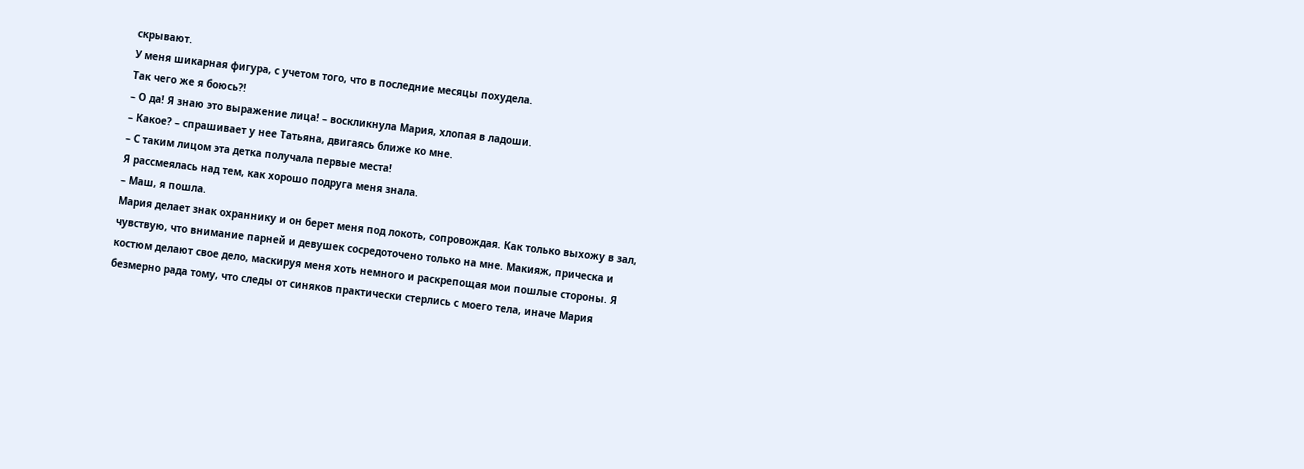скрывают.
У меня шикарная фигура, с учетом того, что в последние месяцы похудела.
Так чего же я боюсь?!
– О да! Я знаю это выражение лица! – воскликнула Мария, хлопая в ладоши.
– Какое? – спрашивает у нее Татьяна, двигаясь ближе ко мне.
– С таким лицом эта детка получала первые места!
Я рассмеялась над тем, как хорошо подруга меня знала.
– Маш, я пошла.
Мария делает знак охраннику и он берет меня под локоть, сопровождая. Как только выхожу в зал, чувствую, что внимание парней и девушек сосредоточено только на мне. Макияж, прическа и костюм делают свое дело, маскируя меня хоть немного и раскрепощая мои пошлые стороны. Я безмерно рада тому, что следы от синяков практически стерлись с моего тела, иначе Мария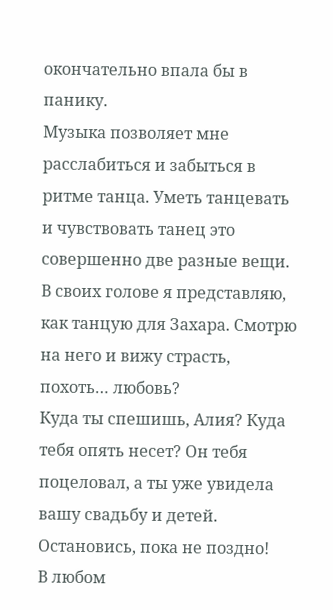окончательно впала бы в панику.
Музыка позволяет мне расслабиться и забыться в ритме танца. Уметь танцевать и чувствовать танец это совершенно две разные вещи. В своих голове я представляю, как танцую для Захара. Смотрю на него и вижу страсть, похоть… любовь?
Куда ты спешишь, Алия? Куда тебя опять несет? Он тебя поцеловал, а ты уже увидела вашу свадьбу и детей. Остановись, пока не поздно!
В любом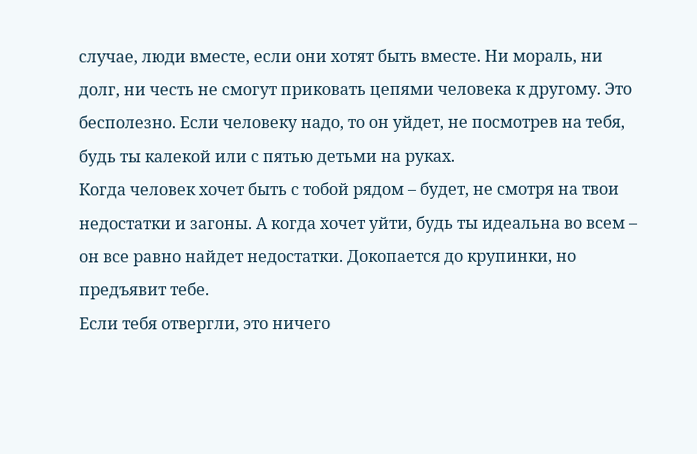случае, люди вместе, если они хотят быть вместе. Ни мораль, ни долг, ни честь не смогут приковать цепями человека к другому. Это бесполезно. Если человеку надо, то он уйдет, не посмотрев на тебя, будь ты калекой или с пятью детьми на руках.
Когда человек хочет быть с тобой рядом – будет, не смотря на твои недостатки и загоны. А когда хочет уйти, будь ты идеальна во всем – он все равно найдет недостатки. Докопается до крупинки, но предъявит тебе.
Если тебя отвергли, это ничего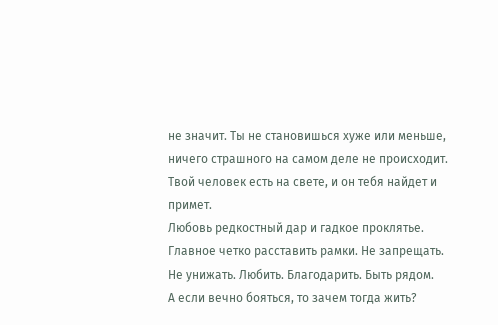не значит. Ты не становишься хуже или меньше, ничего страшного на самом деле не происходит. Твой человек есть на свете, и он тебя найдет и примет.
Любовь редкостный дар и гадкое проклятье.
Главное четко расставить рамки. Не запрещать. Не унижать. Любить. Благодарить. Быть рядом.
А если вечно бояться, то зачем тогда жить?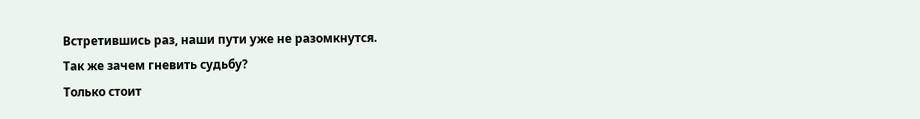Встретившись раз, наши пути уже не разомкнутся.
Так же зачем гневить судьбу?
Только стоит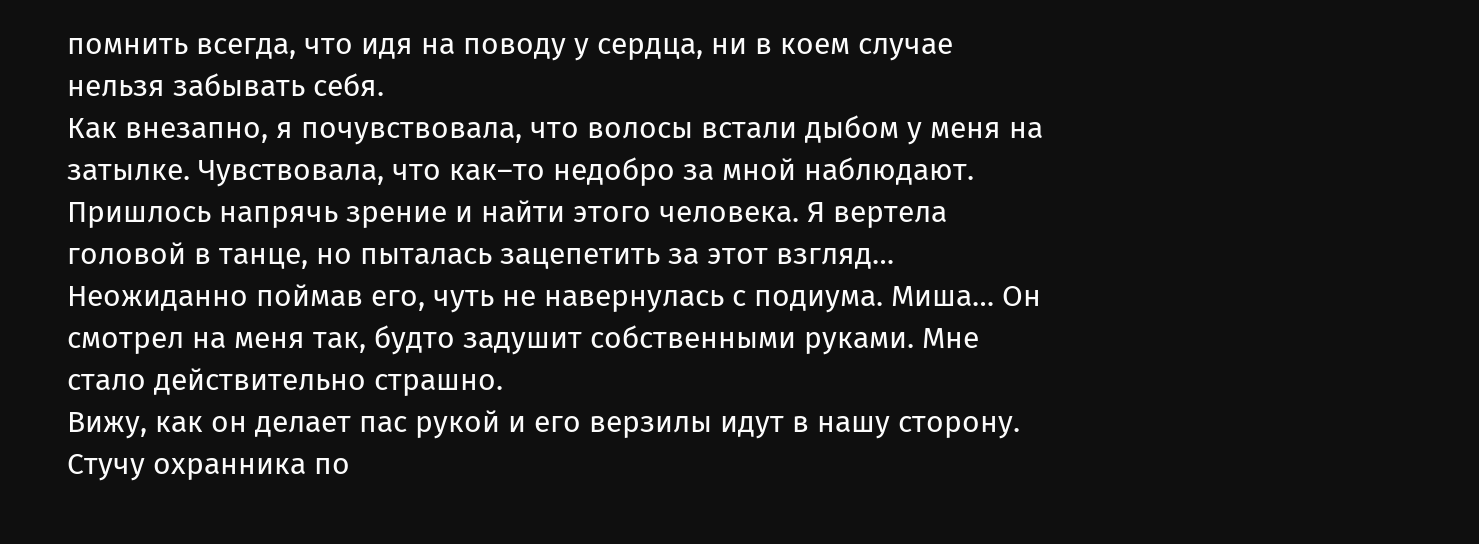помнить всегда, что идя на поводу у сердца, ни в коем случае нельзя забывать себя.
Как внезапно, я почувствовала, что волосы встали дыбом у меня на затылке. Чувствовала, что как–то недобро за мной наблюдают. Пришлось напрячь зрение и найти этого человека. Я вертела головой в танце, но пыталась зацепетить за этот взгляд… Неожиданно поймав его, чуть не навернулась с подиума. Миша… Он смотрел на меня так, будто задушит собственными руками. Мне стало действительно страшно.
Вижу, как он делает пас рукой и его верзилы идут в нашу сторону. Стучу охранника по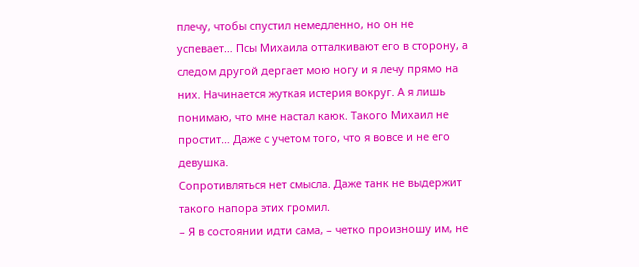плечу, чтобы спустил немедленно, но он не успевает… Псы Михаила отталкивают его в сторону, а следом другой дергает мою ногу и я лечу прямо на них. Начинается жуткая истерия вокруг. А я лишь понимаю, что мне настал каюк. Такого Михаил не простит… Даже с учетом того, что я вовсе и не его девушка.
Сопротивляться нет смысла. Даже танк не выдержит такого напора этих громил.
– Я в состоянии идти сама, – четко произношу им, не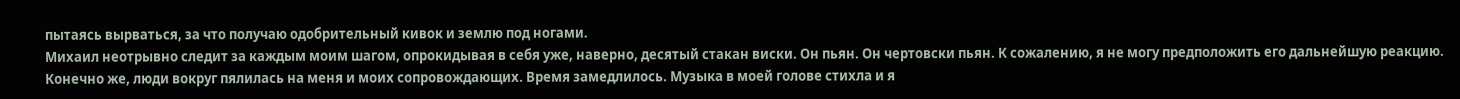пытаясь вырваться, за что получаю одобрительный кивок и землю под ногами.
Михаил неотрывно следит за каждым моим шагом, опрокидывая в себя уже, наверно, десятый стакан виски. Он пьян. Он чертовски пьян. К сожалению, я не могу предположить его дальнейшую реакцию.
Конечно же, люди вокруг пялилась на меня и моих сопровождающих. Время замедлилось. Музыка в моей голове стихла и я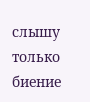слышу только биение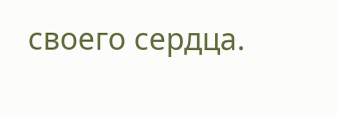своего сердца.